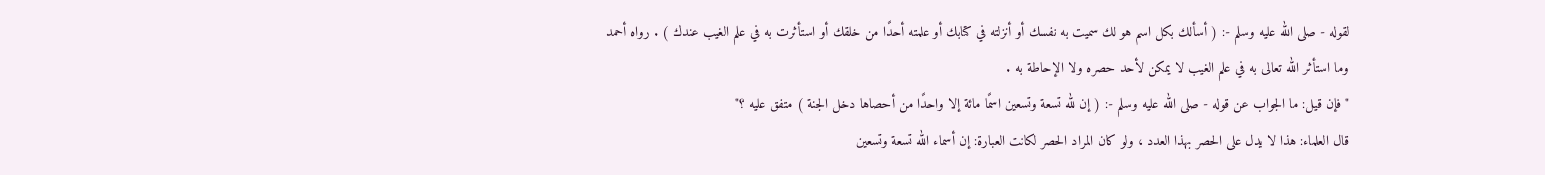لقوله - صلى الله عليه وسلم -: ( أسألك بكل اسم هو لك سميت به نفسك أو أنزلته في كتابك أو علمته أحدًا من خلقك أو استأثرت به في علم الغيب عندك ) . رواه أحمد
وما استأثر الله تعالى به في علم الغيب لا يمكن لأحد حصره ولا الإحاطة به .
"فإن قيل: ما الجواب عن قوله - صلى الله عليه وسلم -: ( إن لله تسعة وتسعين اسمًا مائة إلا واحدًا من أحصاها دخل الجنة ) متفق عليه ؟"
قال العلماء: هذا لا يدل على الحصر بهذا العدد ، ولو كان المراد الحصر لكانت العبارة: إن أسماء الله تسعة وتسعين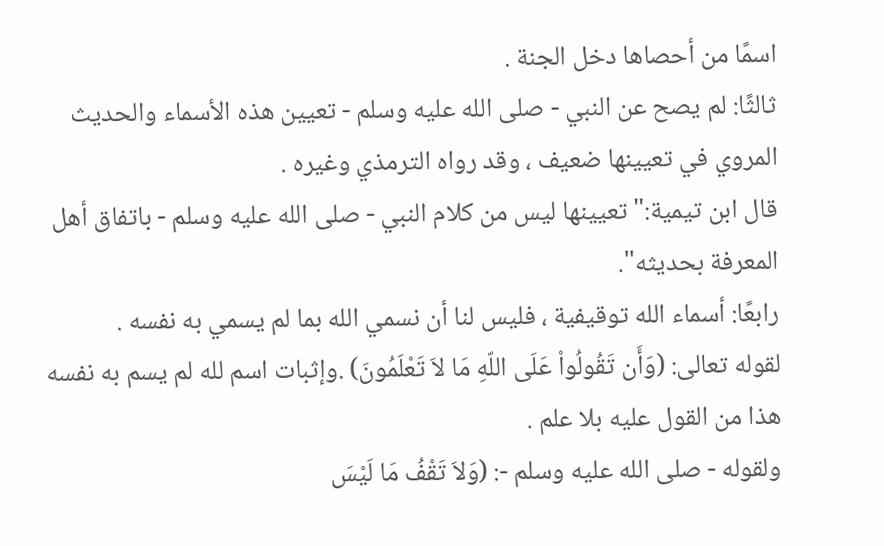اسمًا من أحصاها دخل الجنة .
ثالثًا: لم يصح عن النبي - صلى الله عليه وسلم - تعيين هذه الأسماء والحديث المروي في تعيينها ضعيف ، وقد رواه الترمذي وغيره .
قال ابن تيمية:"تعيينها ليس من كلام النبي - صلى الله عليه وسلم - باتفاق أهل المعرفة بحديثه".
رابعًا: أسماء الله توقيفية ، فليس لنا أن نسمي الله بما لم يسمي به نفسه .
لقوله تعالى: (وَأَن تَقُولُواْ عَلَى اللّهِ مَا لاَ تَعْلَمُونَ) .وإثبات اسم لله لم يسم به نفسه هذا من القول عليه بلا علم .
ولقوله - صلى الله عليه وسلم -: (وَلاَ تَقْفُ مَا لَيْسَ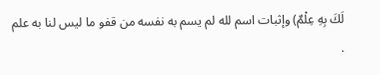لَكَ بِهِ عِلْمٌ) وإثبات اسم لله لم يسم به نفسه من قفو ما ليس لنا به علم .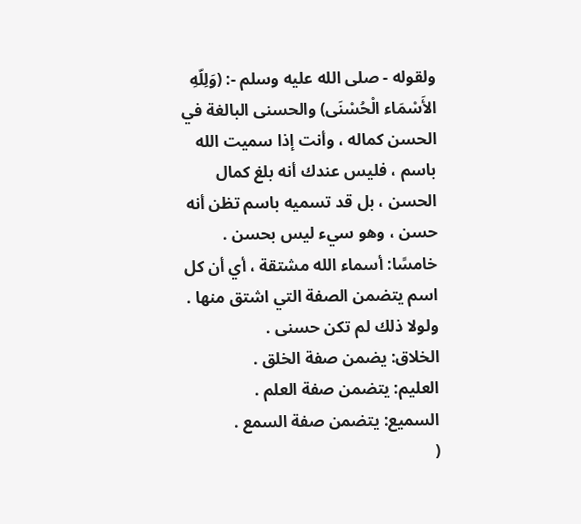ولقوله - صلى الله عليه وسلم -: (وَلِلّهِ الأَسْمَاء الْحُسْنَى) والحسنى البالغة في الحسن كماله ، وأنت إذا سميت الله باسم ، فليس عندك أنه بلغ كمال الحسن ، بل قد تسميه باسم تظن أنه حسن ، وهو سيء ليس بحسن .
خامسًا: أسماء الله مشتقة ، أي أن كل اسم يتضمن الصفة التي اشتق منها .
ولولا ذلك لم تكن حسنى .
الخلاق: يضمن صفة الخلق .
العليم: يتضمن صفة العلم .
السميع: يتضمن صفة السمع .
(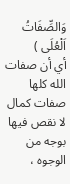وَالصِّفَاتُ اَلْعُلَى )
أي أن صفات الله كلها صفات كمال لا نقص فيها بوجه من الوجوه ،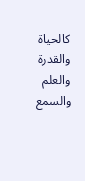كالحياة والقدرة والعلم والسمع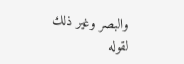والبصر وغير ذلك
لقوله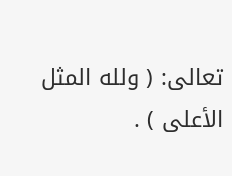تعالى: ( ولله المثل الأعلى ) .